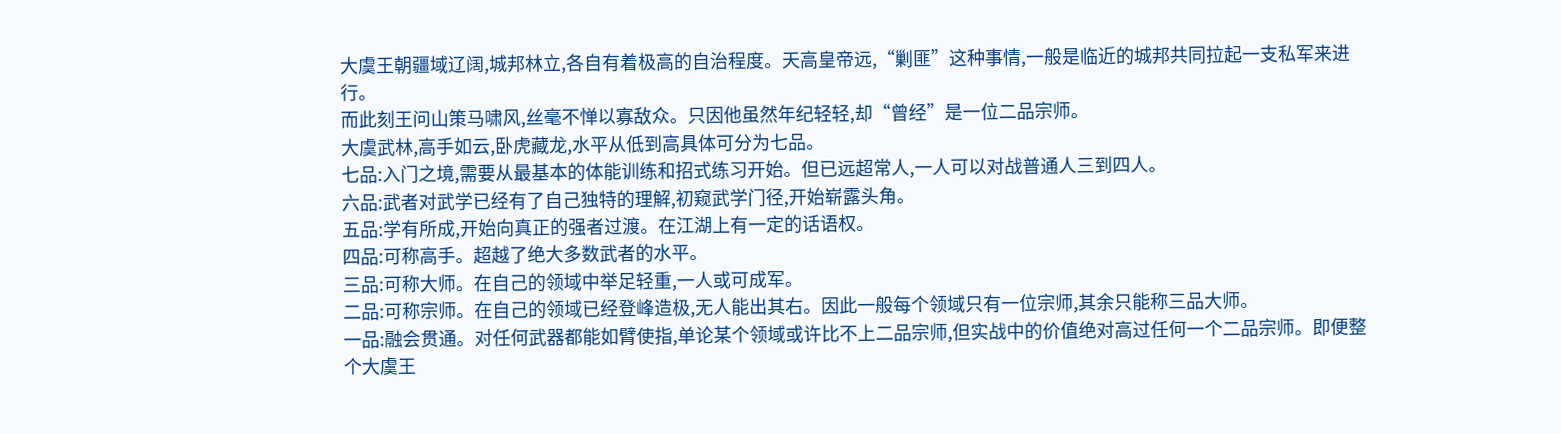大虞王朝疆域辽阔,城邦林立,各自有着极高的自治程度。天高皇帝远,“剿匪”这种事情,一般是临近的城邦共同拉起一支私军来进行。
而此刻王问山策马啸风,丝毫不惮以寡敌众。只因他虽然年纪轻轻,却“曾经”是一位二品宗师。
大虞武林,高手如云,卧虎藏龙,水平从低到高具体可分为七品。
七品:入门之境,需要从最基本的体能训练和招式练习开始。但已远超常人,一人可以对战普通人三到四人。
六品:武者对武学已经有了自己独特的理解,初窥武学门径,开始崭露头角。
五品:学有所成,开始向真正的强者过渡。在江湖上有一定的话语权。
四品:可称高手。超越了绝大多数武者的水平。
三品:可称大师。在自己的领域中举足轻重,一人或可成军。
二品:可称宗师。在自己的领域已经登峰造极,无人能出其右。因此一般每个领域只有一位宗师,其余只能称三品大师。
一品:融会贯通。对任何武器都能如臂使指,单论某个领域或许比不上二品宗师,但实战中的价值绝对高过任何一个二品宗师。即便整个大虞王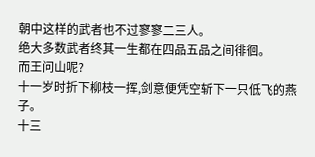朝中这样的武者也不过寥寥二三人。
绝大多数武者终其一生都在四品五品之间徘徊。
而王问山呢?
十一岁时折下柳枝一挥,剑意便凭空斩下一只低飞的燕子。
十三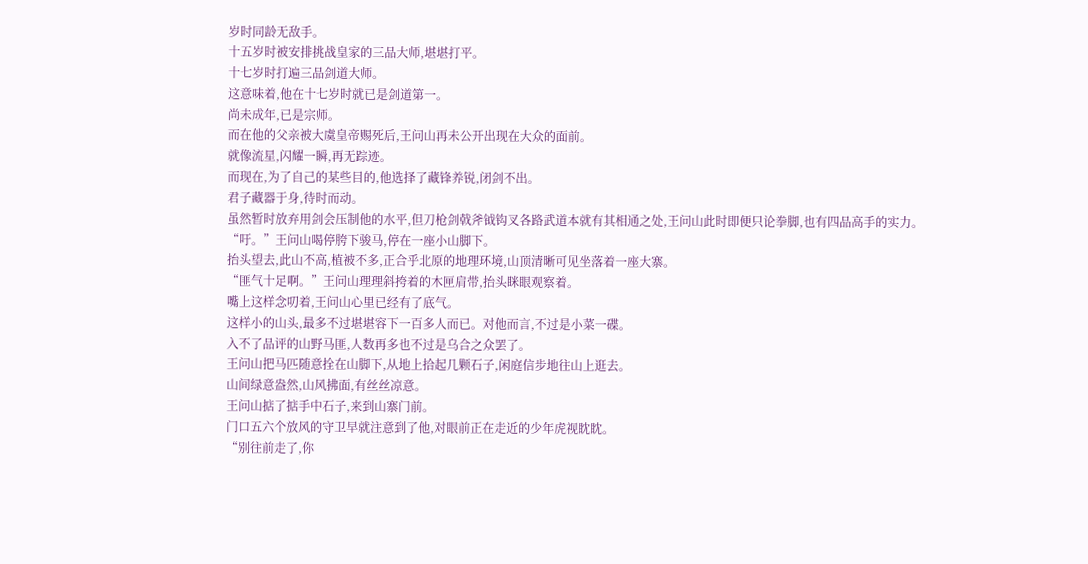岁时同龄无敌手。
十五岁时被安排挑战皇家的三品大师,堪堪打平。
十七岁时打遍三品剑道大师。
这意味着,他在十七岁时就已是剑道第一。
尚未成年,已是宗师。
而在他的父亲被大虞皇帝赐死后,王问山再未公开出现在大众的面前。
就像流星,闪耀一瞬,再无踪迹。
而现在,为了自己的某些目的,他选择了藏锋养锐,闭剑不出。
君子藏器于身,待时而动。
虽然暂时放弃用剑会压制他的水平,但刀枪剑戟斧钺钩叉各路武道本就有其相通之处,王问山此时即便只论拳脚,也有四品高手的实力。
“吁。”王问山喝停胯下骏马,停在一座小山脚下。
抬头望去,此山不高,植被不多,正合乎北原的地理环境,山顶清晰可见坐落着一座大寨。
“匪气十足啊。”王问山理理斜挎着的木匣肩带,抬头眯眼观察着。
嘴上这样念叨着,王问山心里已经有了底气。
这样小的山头,最多不过堪堪容下一百多人而已。对他而言,不过是小菜一碟。
入不了品评的山野马匪,人数再多也不过是乌合之众罢了。
王问山把马匹随意拴在山脚下,从地上拾起几颗石子,闲庭信步地往山上逛去。
山间绿意盎然,山风拂面,有丝丝凉意。
王问山掂了掂手中石子,来到山寨门前。
门口五六个放风的守卫早就注意到了他,对眼前正在走近的少年虎视眈眈。
“别往前走了,你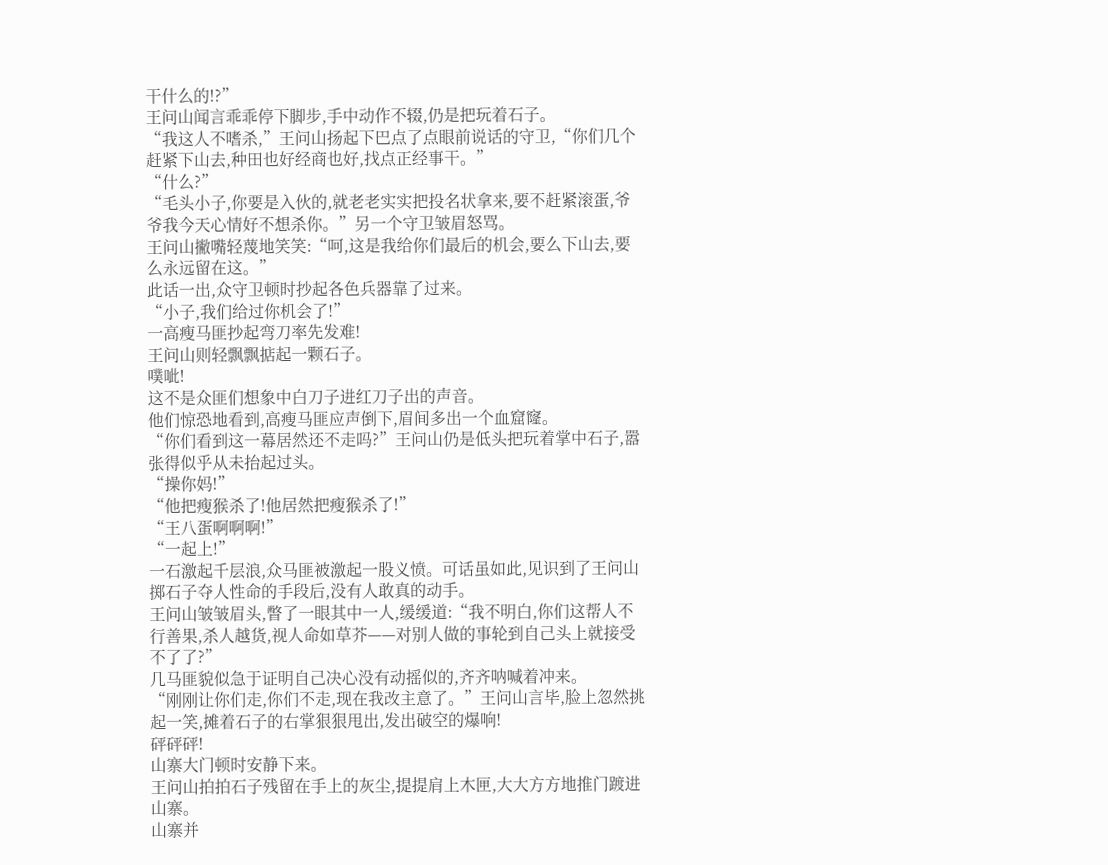干什么的!?”
王问山闻言乖乖停下脚步,手中动作不辍,仍是把玩着石子。
“我这人不嗜杀,”王问山扬起下巴点了点眼前说话的守卫,“你们几个赶紧下山去,种田也好经商也好,找点正经事干。”
“什么?”
“毛头小子,你要是入伙的,就老老实实把投名状拿来,要不赶紧滚蛋,爷爷我今天心情好不想杀你。”另一个守卫皱眉怒骂。
王问山撇嘴轻蔑地笑笑:“呵,这是我给你们最后的机会,要么下山去,要么永远留在这。”
此话一出,众守卫顿时抄起各色兵器靠了过来。
“小子,我们给过你机会了!”
一高瘦马匪抄起弯刀率先发难!
王问山则轻飘飘掂起一颗石子。
噗呲!
这不是众匪们想象中白刀子进红刀子出的声音。
他们惊恐地看到,高瘦马匪应声倒下,眉间多出一个血窟窿。
“你们看到这一幕居然还不走吗?”王问山仍是低头把玩着掌中石子,嚣张得似乎从未抬起过头。
“操你妈!”
“他把瘦猴杀了!他居然把瘦猴杀了!”
“王八蛋啊啊啊!”
“一起上!”
一石激起千层浪,众马匪被激起一股义愤。可话虽如此,见识到了王问山掷石子夺人性命的手段后,没有人敢真的动手。
王问山皱皱眉头,瞥了一眼其中一人,缓缓道:“我不明白,你们这帮人不行善果,杀人越货,视人命如草芥——对别人做的事轮到自己头上就接受不了了?”
几马匪貌似急于证明自己决心没有动摇似的,齐齐呐喊着冲来。
“刚刚让你们走,你们不走,现在我改主意了。”王问山言毕,脸上忽然挑起一笑,摊着石子的右掌狠狠甩出,发出破空的爆响!
砰砰砰!
山寨大门顿时安静下来。
王问山拍拍石子残留在手上的灰尘,提提肩上木匣,大大方方地推门踱进山寨。
山寨并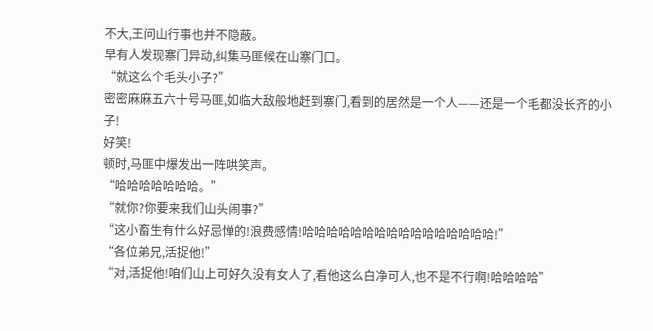不大,王问山行事也并不隐蔽。
早有人发现寨门异动,纠集马匪候在山寨门口。
“就这么个毛头小子?”
密密麻麻五六十号马匪,如临大敌般地赶到寨门,看到的居然是一个人——还是一个毛都没长齐的小子!
好笑!
顿时,马匪中爆发出一阵哄笑声。
“哈哈哈哈哈哈哈。”
“就你?你要来我们山头闹事?”
“这小畜生有什么好忌惮的!浪费感情!哈哈哈哈哈哈哈哈哈哈哈哈哈哈哈哈!”
“各位弟兄,活捉他!”
“对,活捉他!咱们山上可好久没有女人了,看他这么白净可人,也不是不行啊!哈哈哈哈”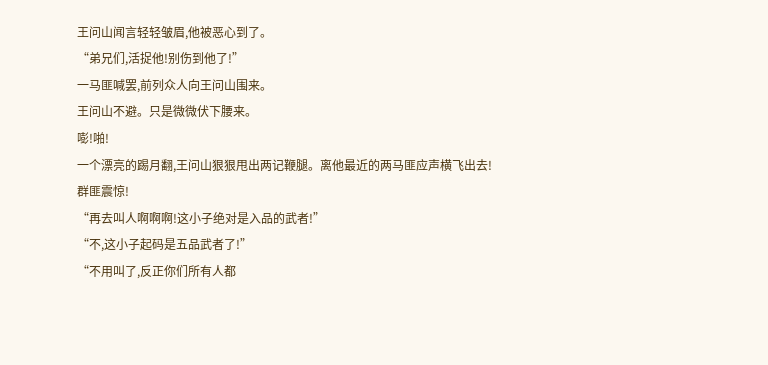王问山闻言轻轻皱眉,他被恶心到了。
“弟兄们,活捉他!别伤到他了!”
一马匪喊罢,前列众人向王问山围来。
王问山不避。只是微微伏下腰来。
嘭!啪!
一个漂亮的踢月翻,王问山狠狠甩出两记鞭腿。离他最近的两马匪应声横飞出去!
群匪震惊!
“再去叫人啊啊啊!这小子绝对是入品的武者!”
“不,这小子起码是五品武者了!”
“不用叫了,反正你们所有人都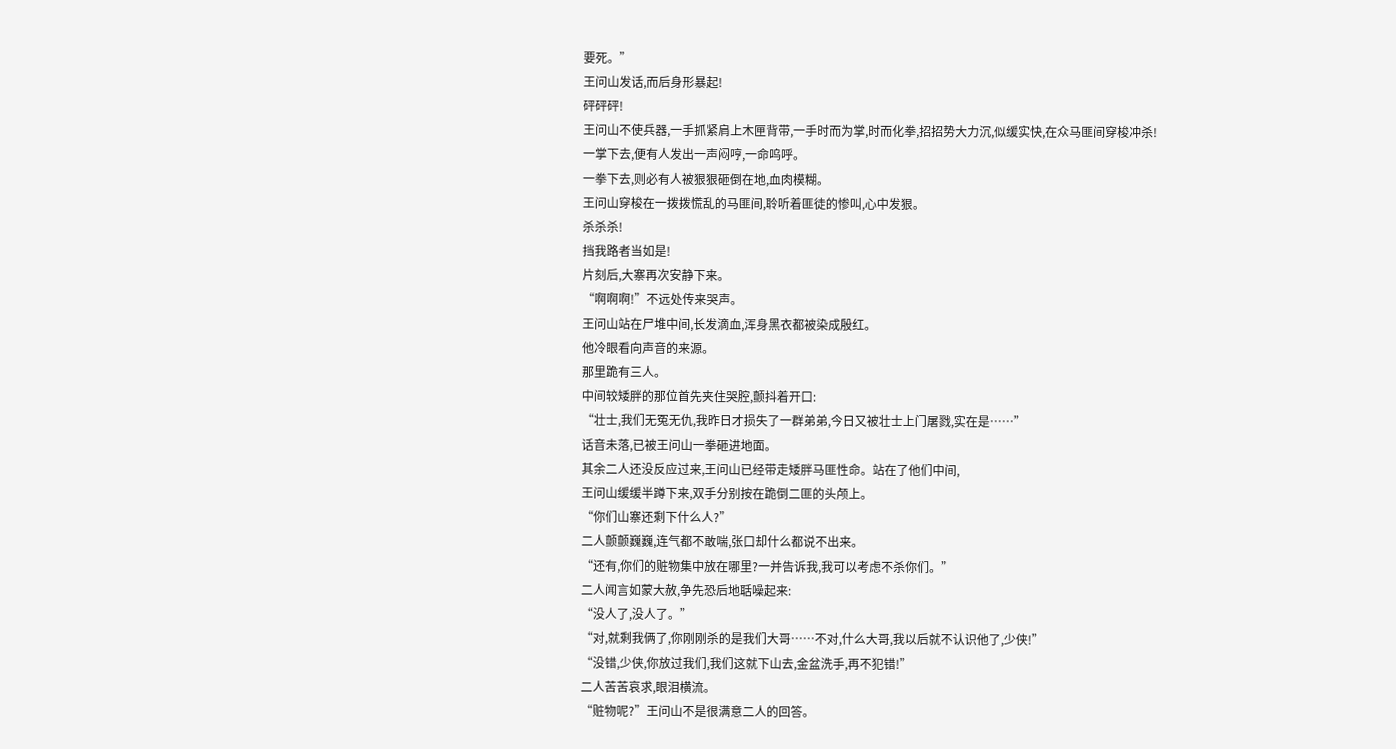要死。”
王问山发话,而后身形暴起!
砰砰砰!
王问山不使兵器,一手抓紧肩上木匣背带,一手时而为掌,时而化拳,招招势大力沉,似缓实快,在众马匪间穿梭冲杀!
一掌下去,便有人发出一声闷哼,一命呜呼。
一拳下去,则必有人被狠狠砸倒在地,血肉模糊。
王问山穿梭在一拨拨慌乱的马匪间,聆听着匪徒的惨叫,心中发狠。
杀杀杀!
挡我路者当如是!
片刻后,大寨再次安静下来。
“啊啊啊!”不远处传来哭声。
王问山站在尸堆中间,长发滴血,浑身黑衣都被染成殷红。
他冷眼看向声音的来源。
那里跪有三人。
中间较矮胖的那位首先夹住哭腔,颤抖着开口:
“壮士,我们无冤无仇,我昨日才损失了一群弟弟,今日又被壮士上门屠戮,实在是……”
话音未落,已被王问山一拳砸进地面。
其余二人还没反应过来,王问山已经带走矮胖马匪性命。站在了他们中间,
王问山缓缓半蹲下来,双手分别按在跪倒二匪的头颅上。
“你们山寨还剩下什么人?”
二人颤颤巍巍,连气都不敢喘,张口却什么都说不出来。
“还有,你们的赃物集中放在哪里?一并告诉我,我可以考虑不杀你们。”
二人闻言如蒙大赦,争先恐后地聒噪起来:
“没人了,没人了。”
“对,就剩我俩了,你刚刚杀的是我们大哥……不对,什么大哥,我以后就不认识他了,少侠!”
“没错,少侠,你放过我们,我们这就下山去,金盆洗手,再不犯错!”
二人苦苦哀求,眼泪横流。
“赃物呢?”王问山不是很满意二人的回答。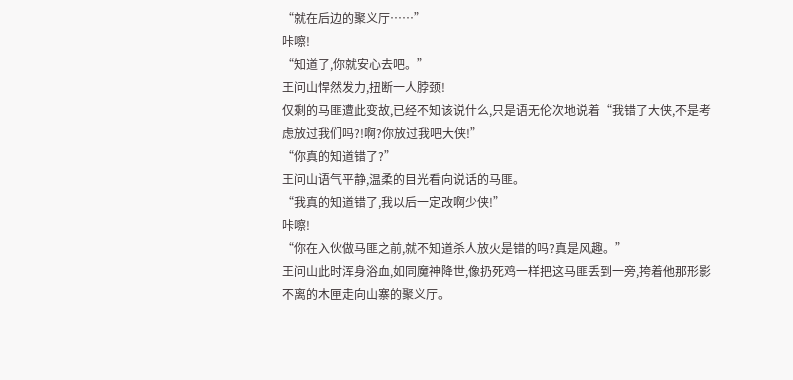“就在后边的聚义厅……”
咔嚓!
“知道了,你就安心去吧。”
王问山悍然发力,扭断一人脖颈!
仅剩的马匪遭此变故,已经不知该说什么,只是语无伦次地说着“我错了大侠,不是考虑放过我们吗?!啊?你放过我吧大侠!”
“你真的知道错了?”
王问山语气平静,温柔的目光看向说话的马匪。
“我真的知道错了,我以后一定改啊少侠!”
咔嚓!
“你在入伙做马匪之前,就不知道杀人放火是错的吗?真是风趣。”
王问山此时浑身浴血,如同魔神降世,像扔死鸡一样把这马匪丢到一旁,挎着他那形影不离的木匣走向山寨的聚义厅。